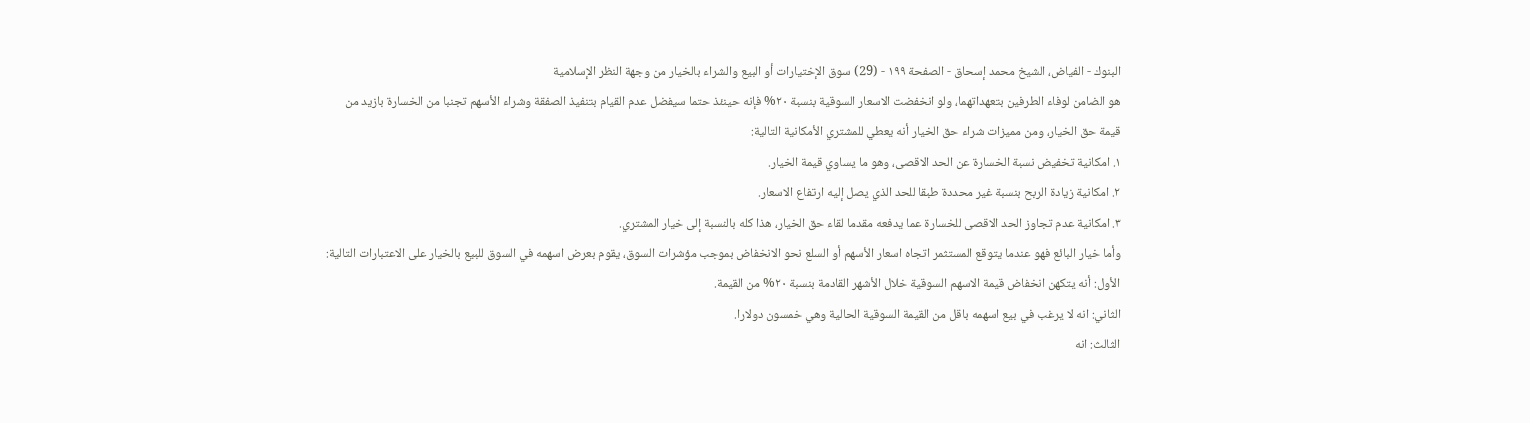البنوك - الفياض، الشيخ محمد إسحاق - الصفحة ١٩٩ - (29) سوق الإختيارات أو البيع والشراء بالخيار من وجهة النظر الإسلامية
هو الضامن لوفاء الطرفين بتعهداتهما، ولو انخفضت الاسعار السوقية بنسبة ٢٠% فإنه حينئذ حتما سيفضل عدم القيام بتنفيذ الصفقة وشراء الأسهم تجنبا من الخسارة بازيد من قيمة حق الخيار، ومن مميزات شراء حق الخيار أنه يعطي للمشتري الأمكانية التالية:
١. امكانية تخفيض نسبة الخسارة عن الحد الاقصى، وهو ما يساوي قيمة الخيار.
٢. امكانية زيادة الربح بنسبة غير محددة طبقا للحد الذي يصل إليه ارتفاع الاسعار.
٣. امكانية عدم تجاوز الحد الاقصى للخسارة عما يدفعه مقدما لقاء حق الخيار، هذا كله بالنسبة إلى خيار المشتري.
وأما خيار البائع فهو عندما يتوقع المستثمر اتجاه اسعار الأسهم أو السلع نحو الانخفاض بموجب مؤشرات السوق، يقوم بعرض اسهمه في السوق للبيع بالخيار على الاعتبارات التالية:
الأول: أنه يتكهن انخفاض قيمة الاسهم السوقية خلال الأشهر القادمة بنسبة ٢٠% من القيمة.
الثاني: انه لا يرغب في بيع اسهمه باقل من القيمة السوقية الحالية وهي خمسون دولارا.
الثالث: انه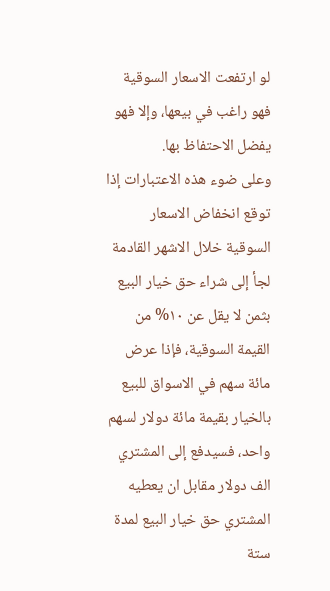لو ارتفعت الاسعار السوقية فهو راغب في بيعها، وإلا فهو يفضل الاحتفاظ بها.
وعلى ضوء هذه الاعتبارات إذا توقع انخفاض الاسعار السوقية خلال الاشهر القادمة لجأ إلى شراء حق خيار البيع بثمن لا يقل عن ١٠% من القيمة السوقية، فإذا عرض مائة سهم في الاسواق للبيع بالخيار بقيمة مائة دولار لسهم واحد، فسيدفع إلى المشتري الف دولار مقابل ان يعطيه المشتري حق خيار البيع لمدة ستة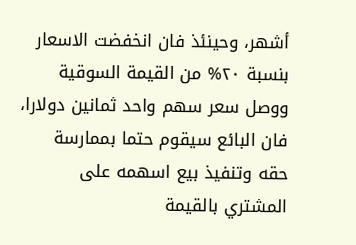أشهر، وحينئذ فان انخفضت الاسعار بنسبة ٢٠% من القيمة السوقية ووصل سعر سهم واحد ثمانين دولارا، فان البائع سيقوم حتما بممارسة حقه وتنفيذ بيع اسهمه على المشتري بالقيمة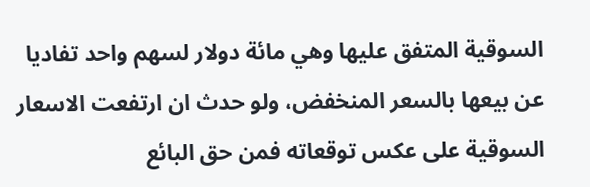السوقية المتفق عليها وهي مائة دولار لسهم واحد تفاديا عن بيعها بالسعر المنخفض، ولو حدث ان ارتفعت الاسعار السوقية على عكس توقعاته فمن حق البائع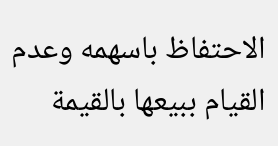الاحتفاظ باسهمه وعدم القيام ببيعها بالقيمة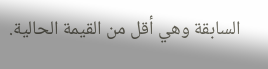السابقة وهي أقل من القيمة الحالية.